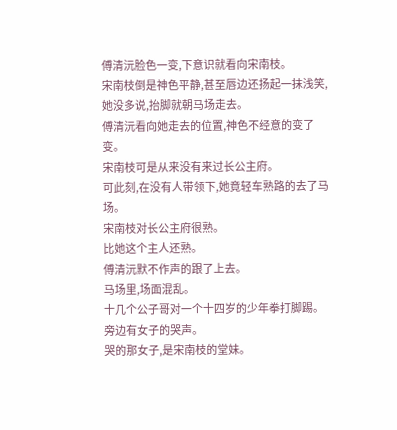傅清沅脸色一变,下意识就看向宋南枝。
宋南枝倒是神色平静,甚至唇边还扬起一抹浅笑,她没多说,抬脚就朝马场走去。
傅清沅看向她走去的位置,神色不经意的变了变。
宋南枝可是从来没有来过长公主府。
可此刻,在没有人带领下,她竟轻车熟路的去了马场。
宋南枝对长公主府很熟。
比她这个主人还熟。
傅清沅默不作声的跟了上去。
马场里,场面混乱。
十几个公子哥对一个十四岁的少年拳打脚踢。
旁边有女子的哭声。
哭的那女子,是宋南枝的堂妹。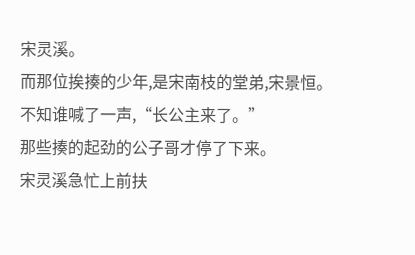宋灵溪。
而那位挨揍的少年,是宋南枝的堂弟,宋景恒。
不知谁喊了一声,“长公主来了。”
那些揍的起劲的公子哥才停了下来。
宋灵溪急忙上前扶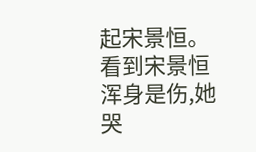起宋景恒。
看到宋景恒浑身是伤,她哭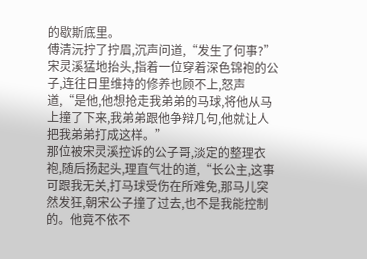的歇斯底里。
傅清沅拧了拧眉,沉声问道,“发生了何事?”
宋灵溪猛地抬头,指着一位穿着深色锦袍的公子,连往日里维持的修养也顾不上,怒声道,“是他,他想抢走我弟弟的马球,将他从马上撞了下来,我弟弟跟他争辩几句,他就让人把我弟弟打成这样。”
那位被宋灵溪控诉的公子哥,淡定的整理衣袍,随后扬起头,理直气壮的道,“长公主,这事可跟我无关,打马球受伤在所难免,那马儿突然发狂,朝宋公子撞了过去,也不是我能控制的。他竟不依不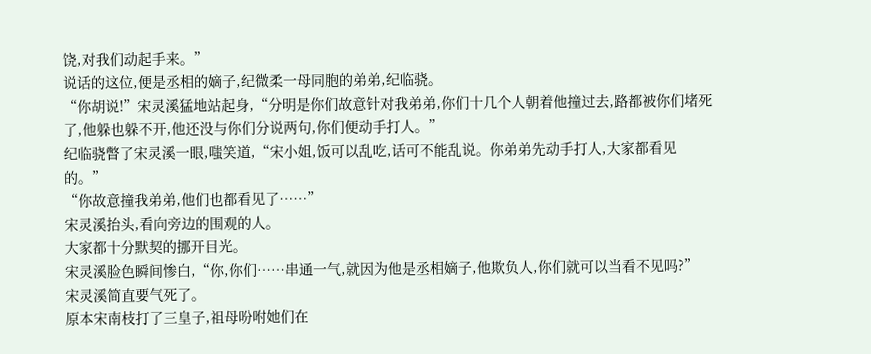饶,对我们动起手来。”
说话的这位,便是丞相的嫡子,纪微柔一母同胞的弟弟,纪临骁。
“你胡说!”宋灵溪猛地站起身,“分明是你们故意针对我弟弟,你们十几个人朝着他撞过去,路都被你们堵死了,他躲也躲不开,他还没与你们分说两句,你们便动手打人。”
纪临骁瞥了宋灵溪一眼,嗤笑道,“宋小姐,饭可以乱吃,话可不能乱说。你弟弟先动手打人,大家都看见的。”
“你故意撞我弟弟,他们也都看见了……”
宋灵溪抬头,看向旁边的围观的人。
大家都十分默契的挪开目光。
宋灵溪脸色瞬间惨白,“你,你们……串通一气,就因为他是丞相嫡子,他欺负人,你们就可以当看不见吗?”
宋灵溪简直要气死了。
原本宋南枝打了三皇子,祖母吩咐她们在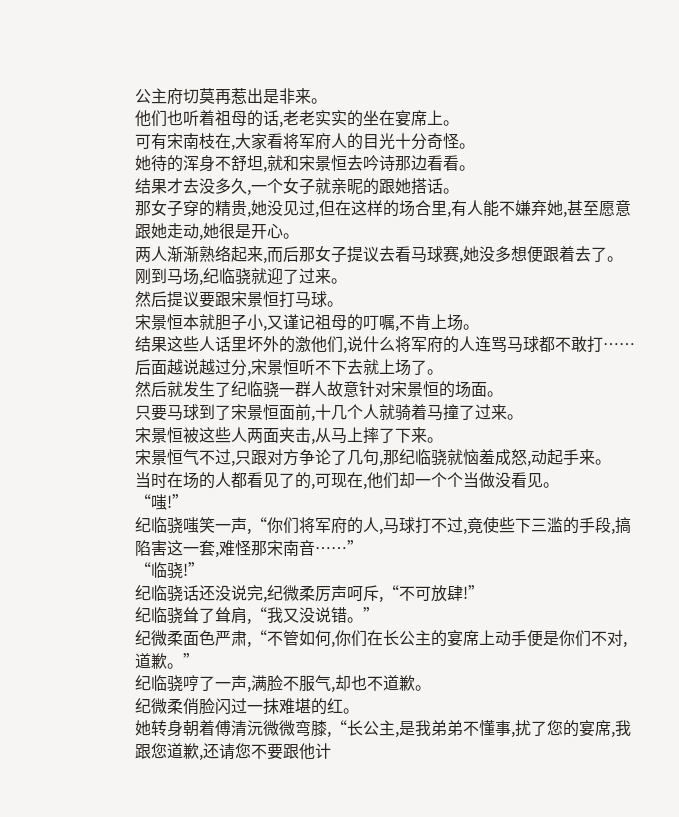公主府切莫再惹出是非来。
他们也听着祖母的话,老老实实的坐在宴席上。
可有宋南枝在,大家看将军府人的目光十分奇怪。
她待的浑身不舒坦,就和宋景恒去吟诗那边看看。
结果才去没多久,一个女子就亲昵的跟她搭话。
那女子穿的精贵,她没见过,但在这样的场合里,有人能不嫌弃她,甚至愿意跟她走动,她很是开心。
两人渐渐熟络起来,而后那女子提议去看马球赛,她没多想便跟着去了。
刚到马场,纪临骁就迎了过来。
然后提议要跟宋景恒打马球。
宋景恒本就胆子小,又谨记祖母的叮嘱,不肯上场。
结果这些人话里坏外的激他们,说什么将军府的人连骂马球都不敢打……
后面越说越过分,宋景恒听不下去就上场了。
然后就发生了纪临骁一群人故意针对宋景恒的场面。
只要马球到了宋景恒面前,十几个人就骑着马撞了过来。
宋景恒被这些人两面夹击,从马上摔了下来。
宋景恒气不过,只跟对方争论了几句,那纪临骁就恼羞成怒,动起手来。
当时在场的人都看见了的,可现在,他们却一个个当做没看见。
“嗤!”
纪临骁嗤笑一声,“你们将军府的人,马球打不过,竟使些下三滥的手段,搞陷害这一套,难怪那宋南音……”
“临骁!”
纪临骁话还没说完,纪微柔厉声呵斥,“不可放肆!”
纪临骁耸了耸肩,“我又没说错。”
纪微柔面色严肃,“不管如何,你们在长公主的宴席上动手便是你们不对,道歉。”
纪临骁哼了一声,满脸不服气,却也不道歉。
纪微柔俏脸闪过一抹难堪的红。
她转身朝着傅清沅微微弯膝,“长公主,是我弟弟不懂事,扰了您的宴席,我跟您道歉,还请您不要跟他计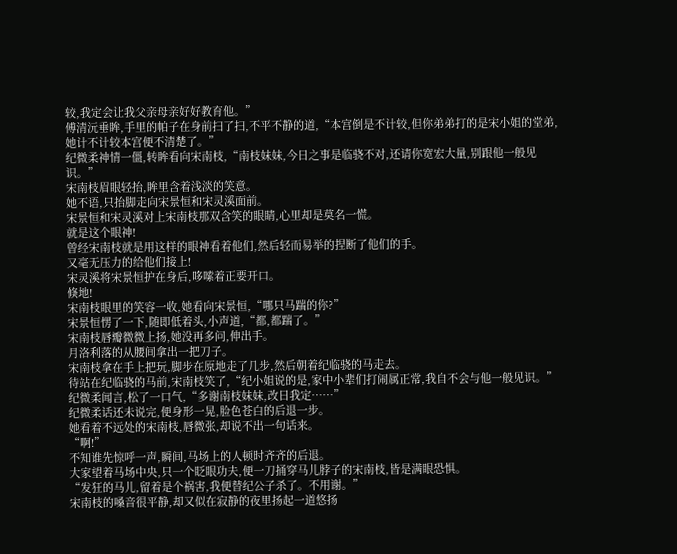较,我定会让我父亲母亲好好教育他。”
傅清沅垂眸,手里的帕子在身前扫了扫,不平不静的道,“本宫倒是不计较,但你弟弟打的是宋小姐的堂弟,她计不计较本宫便不清楚了。”
纪微柔神情一僵,转眸看向宋南枝,“南枝妹妹,今日之事是临骁不对,还请你宽宏大量,别跟他一般见识。”
宋南枝眉眼轻抬,眸里含着浅淡的笑意。
她不语,只抬脚走向宋景恒和宋灵溪面前。
宋景恒和宋灵溪对上宋南枝那双含笑的眼睛,心里却是莫名一慌。
就是这个眼神!
曾经宋南枝就是用这样的眼神看着他们,然后轻而易举的捏断了他们的手。
又毫无压力的给他们接上!
宋灵溪将宋景恒护在身后,哆嗦着正要开口。
倏地!
宋南枝眼里的笑容一收,她看向宋景恒,“哪只马踹的你?”
宋景恒愣了一下,随即低着头,小声道,“都,都踹了。”
宋南枝唇瓣微微上扬,她没再多问,伸出手。
月洛利落的从腰间拿出一把刀子。
宋南枝拿在手上把玩,脚步在原地走了几步,然后朝着纪临骁的马走去。
待站在纪临骁的马前,宋南枝笑了,“纪小姐说的是,家中小辈们打闹属正常,我自不会与他一般见识。”
纪微柔闻言,松了一口气,“多谢南枝妹妹,改日我定……”
纪微柔话还未说完,便身形一晃,脸色苍白的后退一步。
她看着不远处的宋南枝,唇微张,却说不出一句话来。
“啊!”
不知谁先惊呼一声,瞬间,马场上的人顿时齐齐的后退。
大家望着马场中央,只一个眨眼功夫,便一刀捅穿马儿脖子的宋南枝,皆是满眼恐惧。
“发狂的马儿,留着是个祸害,我便替纪公子杀了。不用谢。”
宋南枝的嗓音很平静,却又似在寂静的夜里扬起一道悠扬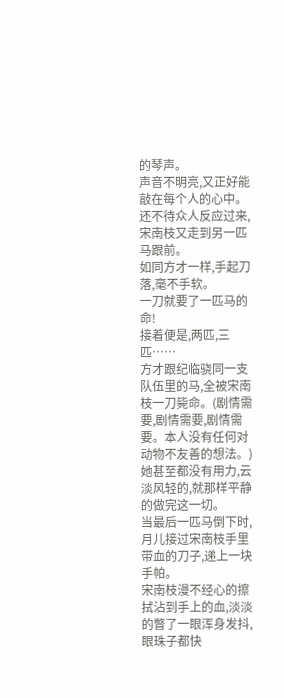的琴声。
声音不明亮,又正好能敲在每个人的心中。
还不待众人反应过来,宋南枝又走到另一匹马跟前。
如同方才一样,手起刀落,毫不手软。
一刀就要了一匹马的命!
接着便是,两匹,三匹……
方才跟纪临骁同一支队伍里的马,全被宋南枝一刀毙命。(剧情需要,剧情需要,剧情需要。本人没有任何对动物不友善的想法。)
她甚至都没有用力,云淡风轻的,就那样平静的做完这一切。
当最后一匹马倒下时,月儿接过宋南枝手里带血的刀子,递上一块手帕。
宋南枝漫不经心的擦拭沾到手上的血,淡淡的瞥了一眼浑身发抖,眼珠子都快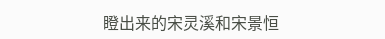瞪出来的宋灵溪和宋景恒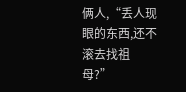俩人,“丢人现眼的东西,还不滚去找祖母?”